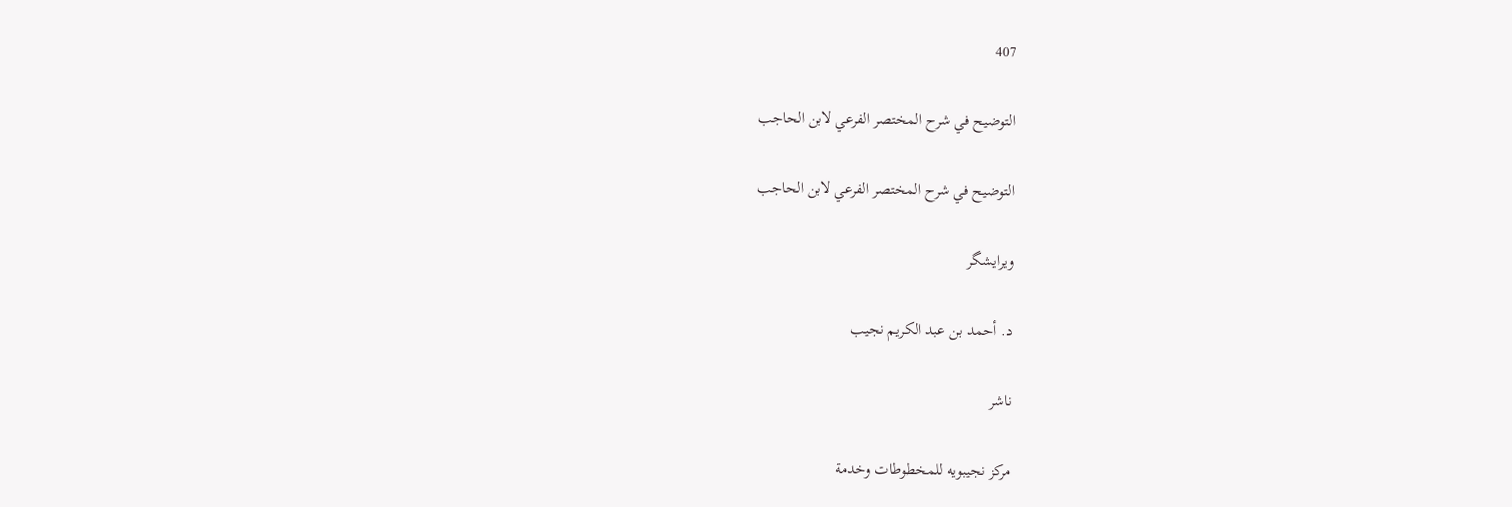407

التوضيح في شرح المختصر الفرعي لابن الحاجب

التوضيح في شرح المختصر الفرعي لابن الحاجب

ویرایشگر

د. أحمد بن عبد الكريم نجيب

ناشر

مركز نجيبويه للمخطوطات وخدمة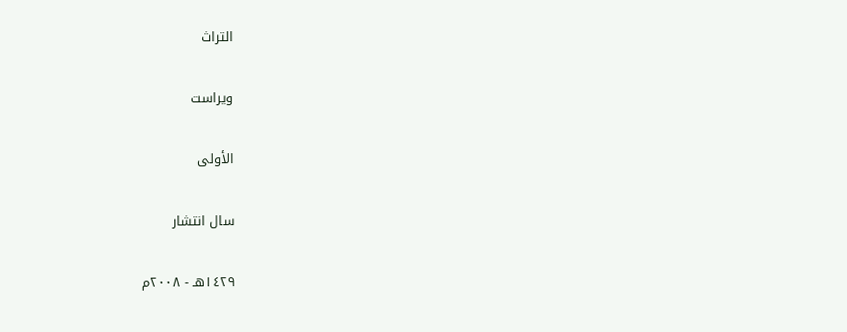التراث

ویراست

الأولى

سال انتشار

١٤٢٩هـ - ٢٠٠٨م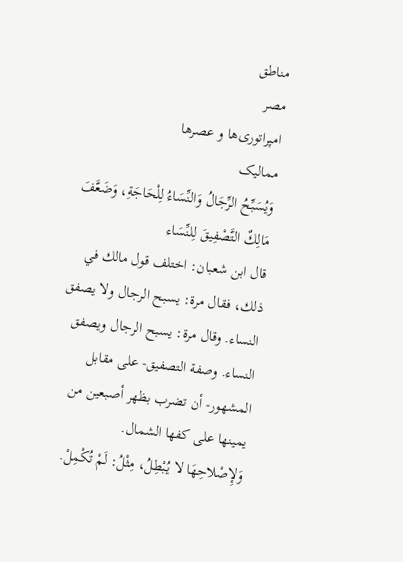مناطق
مصر
امپراتوری‌ها و عصرها
ممالیک
وَيُسَبِّحُ الرِّجَالُ وَالنِّسَاءُ لِلْحَاجَةِ، وَضَعَّفَ مَالِكٌ التَّصْفِيقَ لِلنِّسَاء
قال ابن شعبان: اختلف قول مالك في ذلك، فقال مرة: يسبح الرجال ولا يصفق النساء. وقال مرة: يسبح الرجال ويصفق النساء. وصفة التصفيق- على مقابل المشهور- أن تضرب بظهر أصبعين من يمينها على كفها الشمال.
وَلإِصْلاحِهَا لا يُبْطِلُ، مِثْلُ: لَمْ تُكْمِلْ.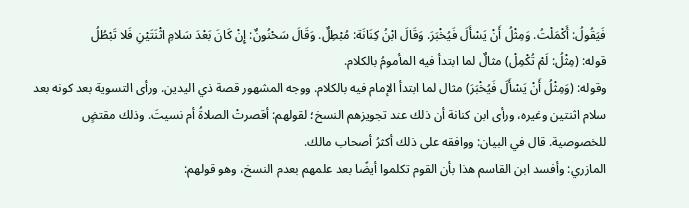فَيَقُولُ: أَكْمَلْتُ. وَمِثْلُ أَنْ يَسْأَلَ فَيُخْبَرَ. وَقَالَ ابْنُ كِنَانَة: مُبْطِلٌ. وَقَالَ سَحْنُونٌ: إِنْ كَانَ بَعْدَ سَلامِ اثْنَتَيْنِ فَلا تَبْطُلُ
قوله: (مِثْلُ: لَمْ تُكْمِلْ) مثالٌ لما ابتدأ فيه المأمومُ بالكلام.
وقوله: (وَمِثْلُ أَنْ يَسْأَلَ فَيُخْبَرَ) مثال لما ابتدأ الإمام فيه بالكلام. ووجه المشهور قصة ذي اليدين. ورأى التسوية بعد كونه بعد سلام اثنتين وغيره، ورأى ابن كنانة أن ذلك عند تجويزهم النسخ؛ لقولهم: أقصرتْ الصلاةُ أم نسيتَ. وذلك مقتضٍ للخصوصية. قال في البيان: ووافقه على ذلك أكثرُ أصحاب مالك.
المازري: وأفسد ابن القاسم هذا بأن القوم تكلموا أيضًا بعد علمهم بعدم النسخ، وهو قولهم: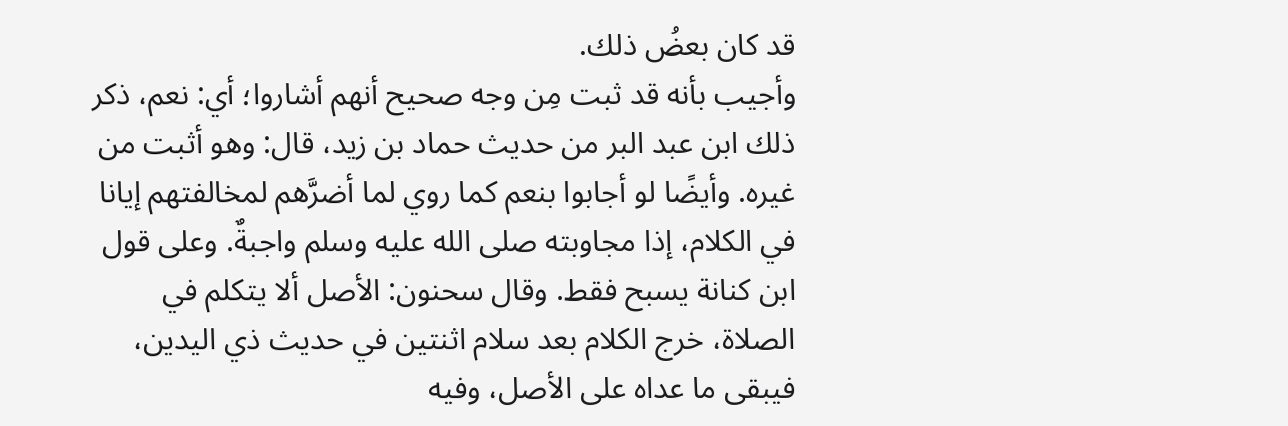قد كان بعضُ ذلك.
وأجيب بأنه قد ثبت مِن وجه صحيح أنهم أشاروا؛ أي: نعم، ذكر ذلك ابن عبد البر من حديث حماد بن زيد، قال: وهو أثبت من غيره. وأيضًا لو أجابوا بنعم كما روي لما أضرَّهم لمخالفتهم إيانا في الكلام، إذا مجاوبته صلى الله عليه وسلم واجبةٌ. وعلى قول ابن كنانة يسبح فقط. وقال سحنون: الأصل ألا يتكلم في الصلاة، خرج الكلام بعد سلام اثنتين في حديث ذي اليدين، فيبقى ما عداه على الأصل، وفيه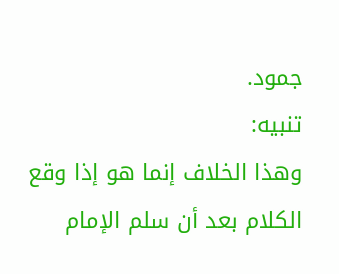جمود.
تنبيه:
وهذا الخلاف إنما هو إذا وقع الكلام بعد أن سلم الإمام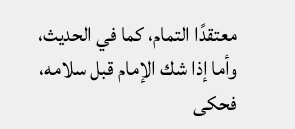معتقدًا التمام، كما في الحديث، وأما إذا شك الإمام قبل سلامه، فحكى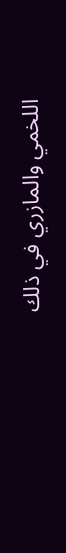اللخمي والمازري في ذلك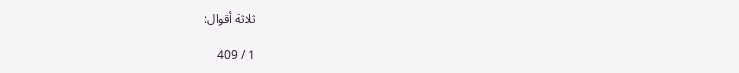ثلاثة أقوال:

1 / 409